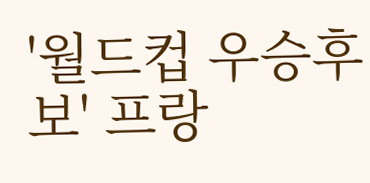'월드컵 우승후보' 프랑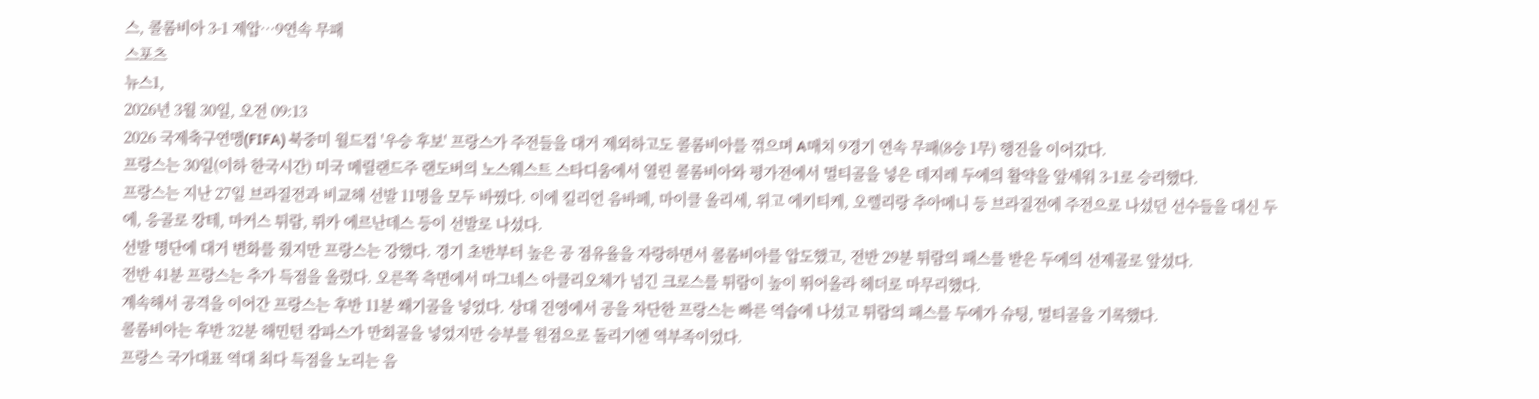스, 콜롬비아 3-1 제압…9연속 무패
스포츠
뉴스1,
2026년 3월 30일, 오전 09:13
2026 국제축구연맹(FIFA) 북중미 월드컵 '우승 후보' 프랑스가 주전들을 대거 제외하고도 콜롬비아를 꺾으며 A매치 9경기 연속 무패(8승 1무) 행진을 이어갔다.
프랑스는 30일(이하 한국시간) 미국 메릴랜드주 랜도버의 노스웨스트 스타디움에서 열린 콜롬비아와 평가전에서 멀티골을 넣은 데지레 두에의 활약을 앞세워 3-1로 승리했다.
프랑스는 지난 27일 브라질전과 비교해 선발 11명을 모두 바꿨다. 이에 킬리언 음바페, 마이클 올리세, 위고 에키티케, 오렐리랑 추아메니 등 브라질전에 주전으로 나섰던 선수들을 대신 두에, 응골로 캉테, 마커스 튀람, 뤼카 에르난데스 등이 선발로 나섰다.
선발 명단에 대거 변화를 줬지만 프랑스는 강했다. 경기 초반부터 높은 공 점유율을 자랑하면서 콜롬비아를 압도했고, 전반 29분 튀람의 패스를 받은 두에의 선제골로 앞섰다.
전반 41분 프랑스는 추가 득점을 올렸다. 오른쪽 측면에서 마그네스 아클리오체가 넘긴 크로스를 튀람이 높이 뛰어올라 헤더로 마무리했다.
계속해서 공격을 이어간 프랑스는 후반 11분 쐐기골을 넣었다. 상대 진영에서 공을 차단한 프랑스는 빠른 역습에 나섰고 튀람의 패스를 두에가 슈팅, 멀티골을 기록했다.
콜롬비아는 후반 32분 해민턴 캄파스가 만회골을 넣었지만 승부를 원점으로 돌리기엔 역부족이었다.
프랑스 국가대표 역대 최다 득점을 노리는 음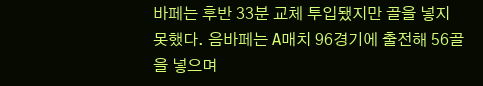바페는 후반 33분 교체 투입됐지만 골을 넣지 못했다. 음바페는 A매치 96경기에 출전해 56골을 넣으며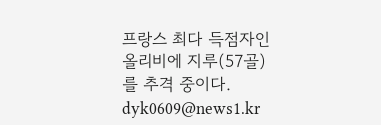프랑스 최다 득점자인 올리비에 지루(57골)를 추격 중이다.
dyk0609@news1.kr